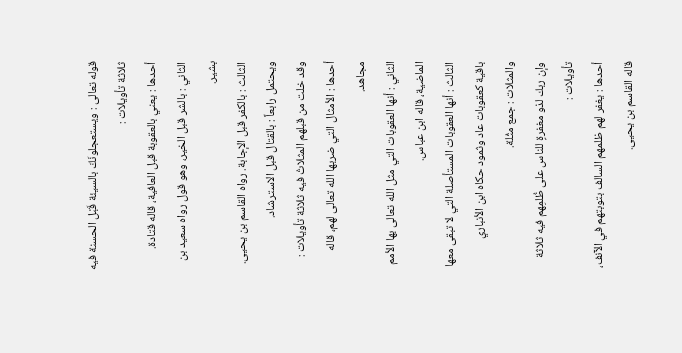قوله تعالى : ويستعجلونَكَ بالسيئة قَبْل الحسنة فيه ثلاثة تأويلات :
أحدها : يعني بالعقوبة قبل العافية، قاله قتادة.
الثاني : بالشر قبل الخير، وهو قول رواه سعيد بن بشير.
الثالث : بالكفر قبل الإجابة. رواه القاسم بن يحيى.
ويحتمل رابعاً : بالقتال قبل الاسترشاد.
وقد خلت من قبلهم المثلاتُ فيه ثلاثة تأويلات :
أحدها : الأمثال التي ضربها الله تعالى لهم، قاله مجاهد.
الثاني : أنها العقوبات التي مثل الله تعالى بها الأمم الماضية، قاله ابن عباس.
الثالث : أنها العقوبات المستأصلة التي لا تبقى معها باقية كعقوبات عاد وثمود حكاه ابن الأنباري والمثلات : جمع مثُلة.
وإن ربك لذو مغفرةٍ للناس على ظُلمِهم فيه ثلاثة تأويلات :
أحدها : يغفر لهم ظلمهم السالف بتوبتهم في الآنف، قاله القاسم بن يحيى.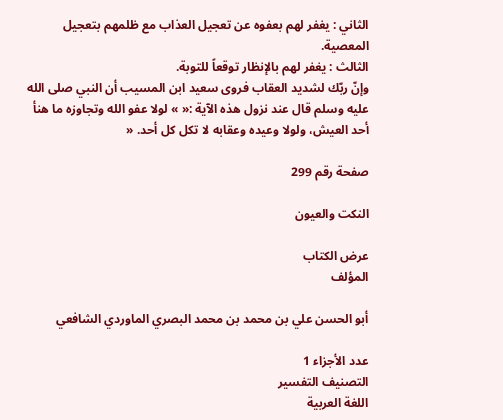الثاني : يغفر لهم بعفوه عن تعجيل العذاب مع ظلمهم بتعجيل المعصية.
الثالث : يغفر لهم بالإنظار توقعاً للتوبة.
وإنّ ربّك لشديد العقاب فروى سعيد ابن المسيب أن النبي صلى الله عليه وسلم قال عند نزول هذه الآية :« » لولا عفو الله وتجاوزه ما هنأ أحد العيش، ولولا وعيده وعقابه لا تكل كل أحد. «

صفحة رقم 299

النكت والعيون

عرض الكتاب
المؤلف

أبو الحسن علي بن محمد بن محمد البصري الماوردي الشافعي

عدد الأجزاء 1
التصنيف التفسير
اللغة العربية